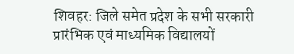शिवहर: जिले समेत प्रदेश के सभी सरकारी प्रारंभिक एवं माध्यमिक विद्यालयों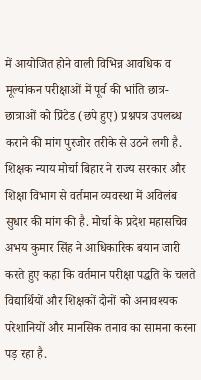में आयोजित होने वाली विभिन्न आवधिक व मूल्यांकन परीक्षाओं में पूर्व की भांति छात्र-छात्राओं को प्रिंटेड (छपे हुए) प्रश्नपत्र उपलब्ध कराने की मांग पुरजोर तरीके से उठने लगी है. शिक्षक न्याय मोर्चा बिहार ने राज्य सरकार और शिक्षा विभाग से वर्तमान व्यवस्था में अविलंब सुधार की मांग की है. मोर्चा के प्रदेश महासचिव अभय कुमार सिंह ने आधिकारिक बयान जारी करते हुए कहा कि वर्तमान परीक्षा पद्धति के चलते विद्यार्थियों और शिक्षकों दोनों को अनावश्यक परेशानियों और मानसिक तनाव का सामना करना पड़ रहा है.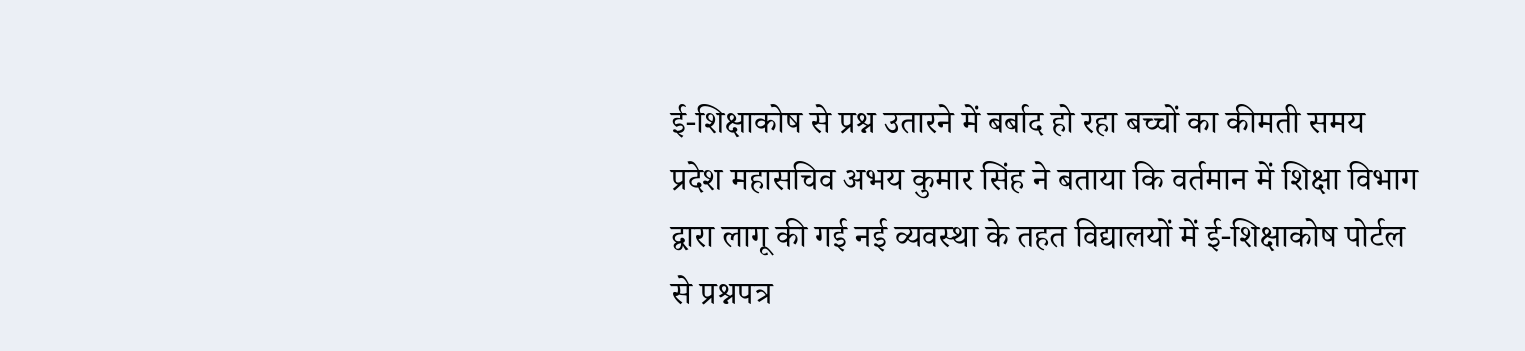ई-शिक्षाकोष से प्रश्न उतारने में बर्बाद हो रहा बच्चों का कीमती समय
प्रदेश महासचिव अभय कुमार सिंह ने बताया कि वर्तमान में शिक्षा विभाग द्वारा लागू की गई नई व्यवस्था के तहत विद्यालयों में ई-शिक्षाकोष पोर्टल से प्रश्नपत्र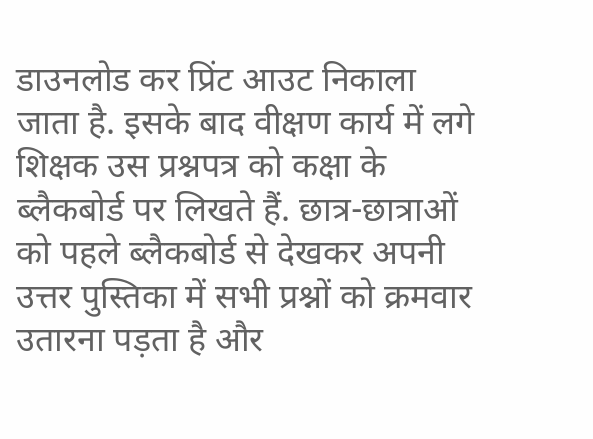डाउनलोड कर प्रिंट आउट निकाला जाता है. इसके बाद वीक्षण कार्य में लगे शिक्षक उस प्रश्नपत्र को कक्षा के ब्लैकबोर्ड पर लिखते हैं. छात्र-छात्राओं को पहले ब्लैकबोर्ड से देखकर अपनी उत्तर पुस्तिका में सभी प्रश्नों को क्रमवार उतारना पड़ता है और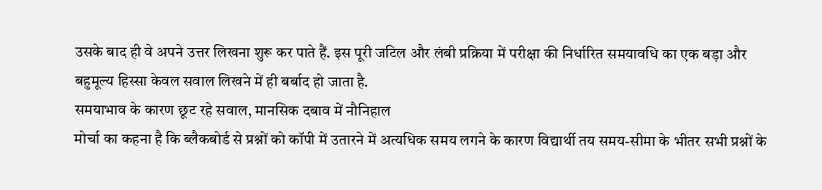उसके बाद ही वे अपने उत्तर लिखना शुरू कर पाते हैं. इस पूरी जटिल और लंबी प्रक्रिया में परीक्षा की निर्धारित समयावधि का एक बड़ा और बहुमूल्य हिस्सा केवल सवाल लिखने में ही बर्बाद हो जाता है.
समयाभाव के कारण छूट रहे सवाल, मानसिक दबाव में नौनिहाल
मोर्चा का कहना है कि ब्लैकबोर्ड से प्रश्नों को कॉपी में उतारने में अत्यधिक समय लगने के कारण विद्यार्थी तय समय-सीमा के भीतर सभी प्रश्नों के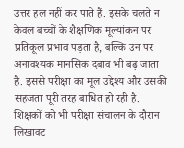उत्तर हल नहीं कर पाते हैं. इसके चलते न केवल बच्चों के शैक्षणिक मूल्यांकन पर प्रतिकूल प्रभाव पड़ता है, बल्कि उन पर अनावश्यक मानसिक दबाव भी बढ़ जाता है. इससे परीक्षा का मूल उद्देश्य और उसकी सहजता पूरी तरह बाधित हो रही है. शिक्षकों को भी परीक्षा संचालन के दौरान लिखावट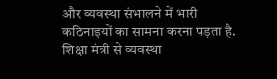और व्यवस्था संभालने में भारी कठिनाइयों का सामना करना पड़ता है.
शिक्षा मंत्री से व्यवस्था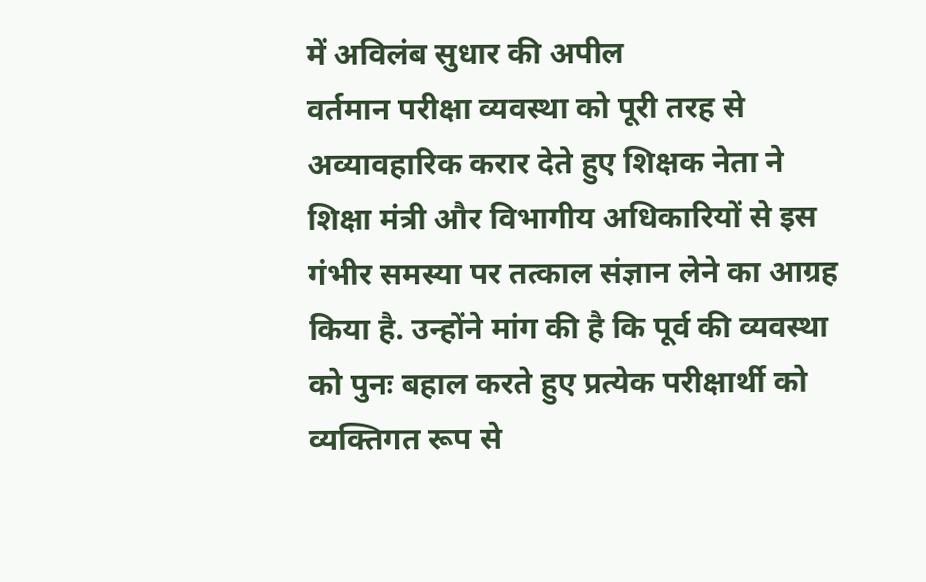में अविलंब सुधार की अपील
वर्तमान परीक्षा व्यवस्था को पूरी तरह से अव्यावहारिक करार देते हुए शिक्षक नेता ने शिक्षा मंत्री और विभागीय अधिकारियों से इस गंभीर समस्या पर तत्काल संज्ञान लेने का आग्रह किया है. उन्होंने मांग की है कि पूर्व की व्यवस्था को पुनः बहाल करते हुए प्रत्येक परीक्षार्थी को व्यक्तिगत रूप से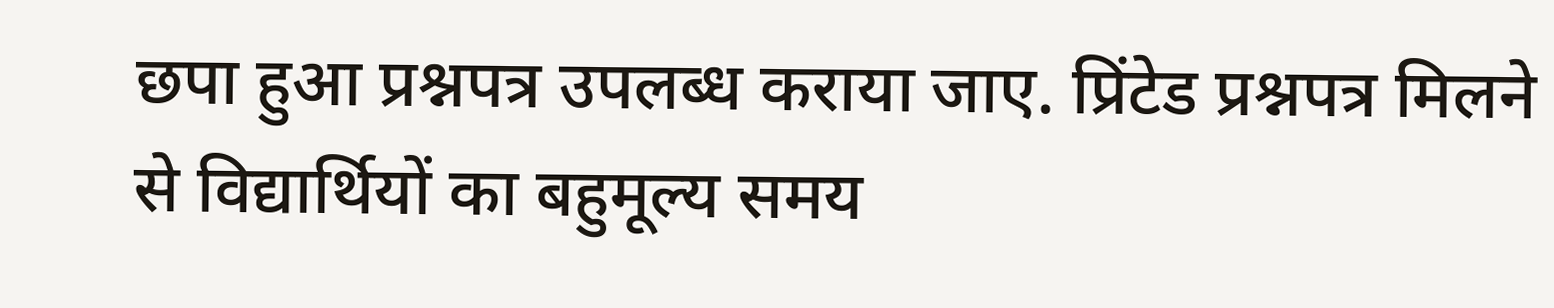छपा हुआ प्रश्नपत्र उपलब्ध कराया जाए. प्रिंटेड प्रश्नपत्र मिलने से विद्यार्थियों का बहुमूल्य समय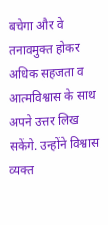बचेगा और वे तनावमुक्त होकर अधिक सहजता व आत्मविश्वास के साथ अपने उत्तर लिख सकेंगे. उन्होंने विश्वास व्यक्त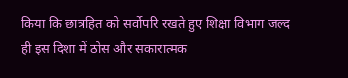किया कि छात्रहित को सर्वोपरि रखते हुए शिक्षा विभाग जल्द ही इस दिशा में ठोस और सकारात्मक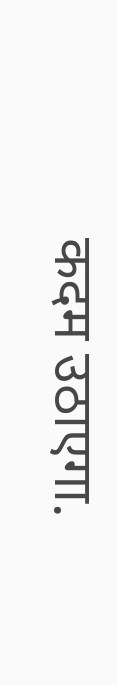कदम उठाएगा.